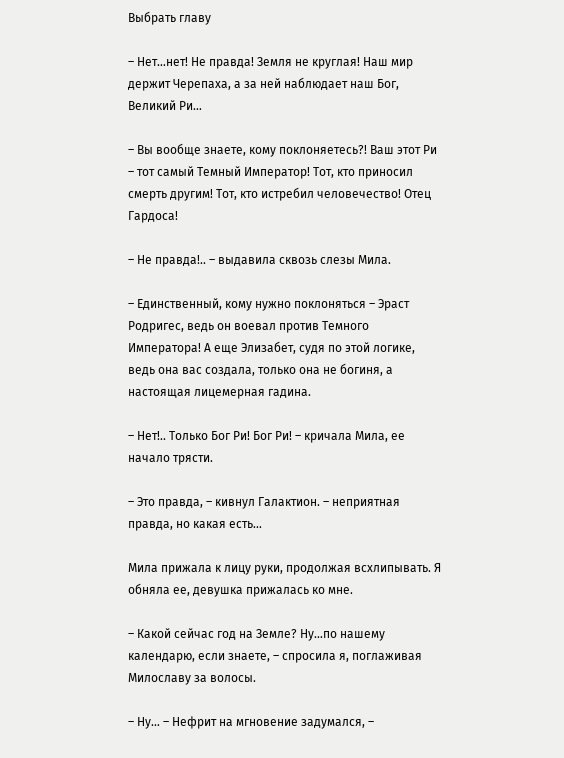Выбрать главу

– Нет…нет! Не правда! Земля не круглая! Наш мир держит Черепаха, а за ней наблюдает наш Бог, Великий Ри…

– Вы вообще знаете, кому поклоняетесь?! Ваш этот Ри – тот самый Темный Император! Тот, кто приносил смерть другим! Тот, кто истребил человечество! Отец Гардоса!

– Не правда!.. – выдавила сквозь слезы Мила.

– Единственный, кому нужно поклоняться – Эраст Родригес, ведь он воевал против Темного Императора! А еще Элизабет, судя по этой логике, ведь она вас создала, только она не богиня, а настоящая лицемерная гадина.

– Нет!.. Только Бог Ри! Бог Ри! – кричала Мила, ее начало трясти.

– Это правда, – кивнул Галактион. – неприятная правда, но какая есть…

Мила прижала к лицу руки, продолжая всхлипывать. Я обняла ее, девушка прижалась ко мне.

– Какой сейчас год на Земле? Ну…по нашему календарю, если знаете, – спросила я, поглаживая Милославу за волосы.

– Ну… – Нефрит на мгновение задумался, –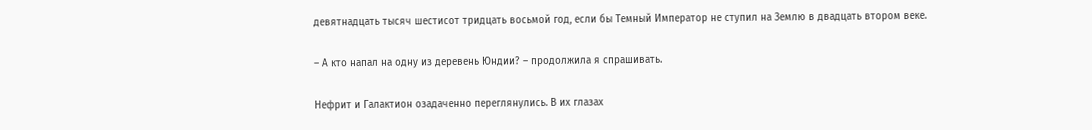девятнадцать тысяч шестисот тридцать восьмой год, если бы Темный Император не ступил на Землю в двадцать втором веке.

– А кто напал на одну из деревень Юндии? – продолжила я спрашивать.

Нефрит и Галактион озадаченно переглянулись. В их глазах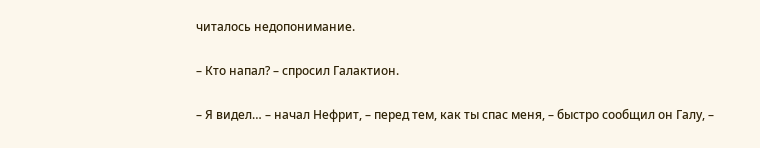читалось недопонимание.

– Кто напал? – спросил Галактион.

– Я видел… – начал Нефрит, – перед тем, как ты спас меня, – быстро сообщил он Галу, –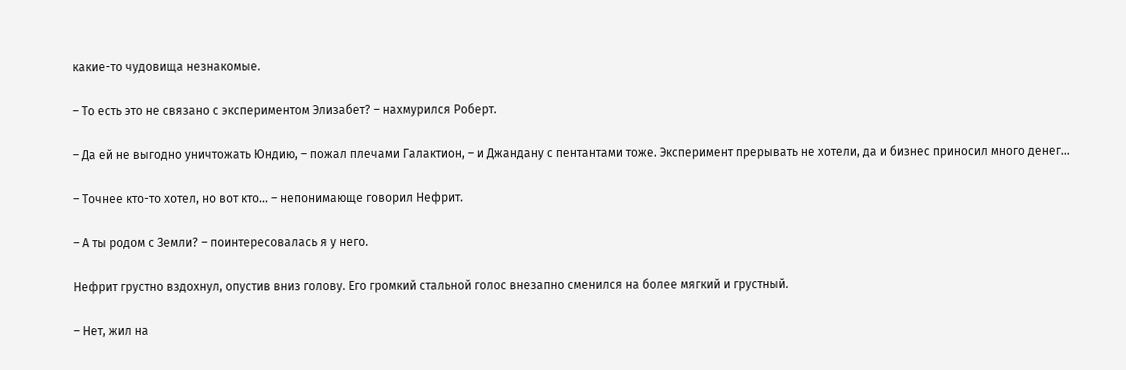какие-то чудовища незнакомые.

– То есть это не связано с экспериментом Элизабет? – нахмурился Роберт.

– Да ей не выгодно уничтожать Юндию, – пожал плечами Галактион, – и Джандану с пентантами тоже. Эксперимент прерывать не хотели, да и бизнес приносил много денег…

– Точнее кто-то хотел, но вот кто… – непонимающе говорил Нефрит.

– А ты родом с Земли? – поинтересовалась я у него.

Нефрит грустно вздохнул, опустив вниз голову. Его громкий стальной голос внезапно сменился на более мягкий и грустный.

– Нет, жил на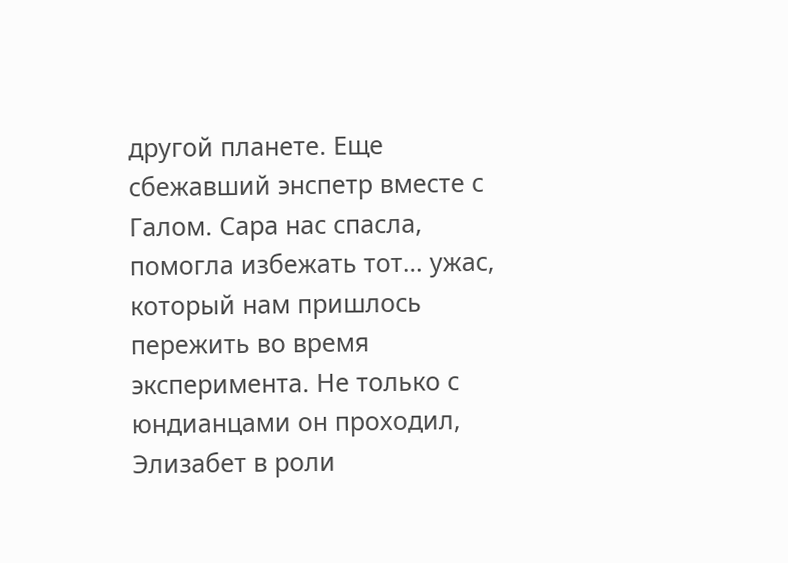другой планете. Еще сбежавший энспетр вместе с Галом. Сара нас спасла, помогла избежать тот… ужас, который нам пришлось пережить во время эксперимента. Не только с юндианцами он проходил, Элизабет в роли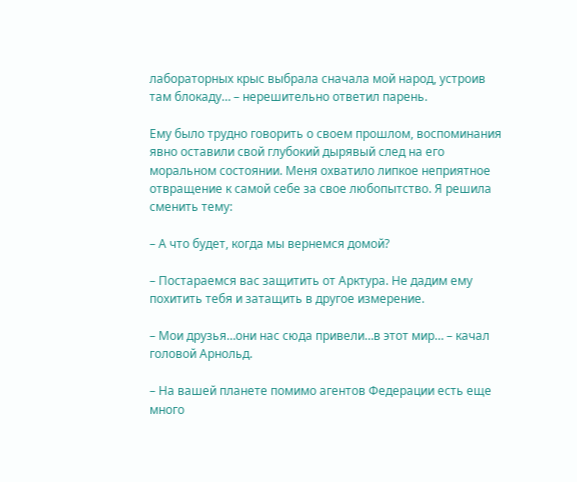лабораторных крыс выбрала сначала мой народ, устроив там блокаду… – нерешительно ответил парень.

Ему было трудно говорить о своем прошлом, воспоминания явно оставили свой глубокий дырявый след на его моральном состоянии. Меня охватило липкое неприятное отвращение к самой себе за свое любопытство. Я решила сменить тему:

– А что будет, когда мы вернемся домой?

– Постараемся вас защитить от Арктура. Не дадим ему похитить тебя и затащить в другое измерение.

– Мои друзья…они нас сюда привели…в этот мир… – качал головой Арнольд.

– На вашей планете помимо агентов Федерации есть еще много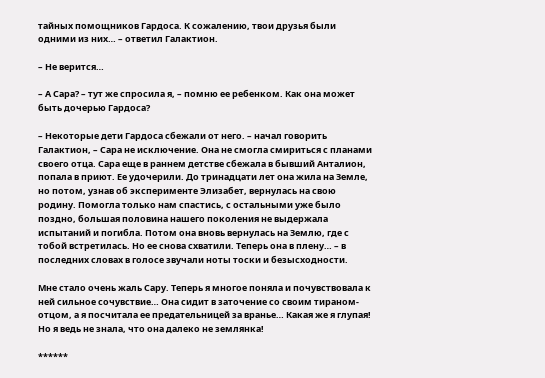тайных помощников Гардоса. К сожалению, твои друзья были одними из них… – ответил Галактион.

– Не верится…

– А Сара? – тут же спросила я, – помню ее ребенком. Как она может быть дочерью Гардоса?

– Некоторые дети Гардоса сбежали от него. – начал говорить Галактион, – Сара не исключение. Она не смогла смириться с планами своего отца. Сара еще в раннем детстве сбежала в бывший Анталион, попала в приют. Ее удочерили. До тринадцати лет она жила на Земле, но потом, узнав об эксперименте Элизабет, вернулась на свою родину. Помогла только нам спастись, с остальными уже было поздно, большая половина нашего поколения не выдержала испытаний и погибла. Потом она вновь вернулась на Землю, где с тобой встретилась. Но ее снова схватили. Теперь она в плену… – в последних словах в голосе звучали ноты тоски и безысходности.

Мне стало очень жаль Сару. Теперь я многое поняла и почувствовала к ней сильное сочувствие… Она сидит в заточение со своим тираном-отцом, а я посчитала ее предательницей за вранье… Какая же я глупая! Но я ведь не знала, что она далеко не землянка!

******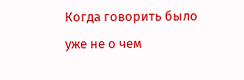Когда говорить было уже не о чем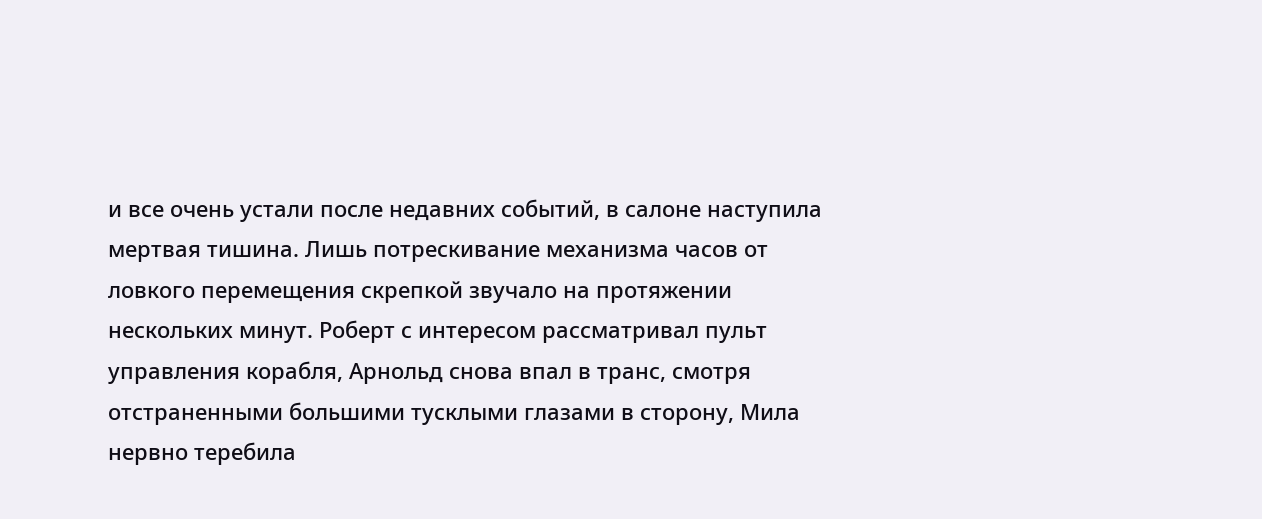и все очень устали после недавних событий, в салоне наступила мертвая тишина. Лишь потрескивание механизма часов от ловкого перемещения скрепкой звучало на протяжении нескольких минут. Роберт с интересом рассматривал пульт управления корабля, Арнольд снова впал в транс, смотря отстраненными большими тусклыми глазами в сторону, Мила нервно теребила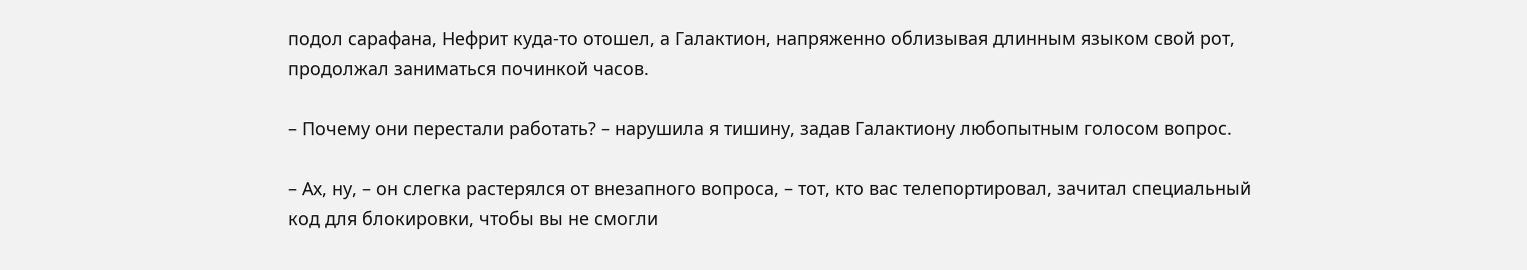подол сарафана, Нефрит куда-то отошел, а Галактион, напряженно облизывая длинным языком свой рот, продолжал заниматься починкой часов.

– Почему они перестали работать? – нарушила я тишину, задав Галактиону любопытным голосом вопрос.

– Ах, ну, – он слегка растерялся от внезапного вопроса, – тот, кто вас телепортировал, зачитал специальный код для блокировки, чтобы вы не смогли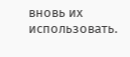вновь их использовать.